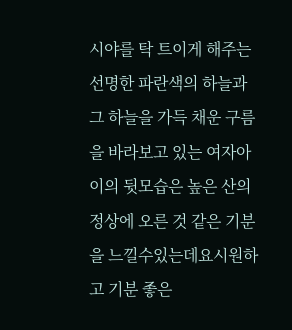시야를 탁 트이게 해주는 선명한 파란색의 하늘과 그 하늘을 가득 채운 구름을 바라보고 있는 여자아이의 뒷모습은 높은 산의 정상에 오른 것 같은 기분을 느낄수있는데요시원하고 기분 좋은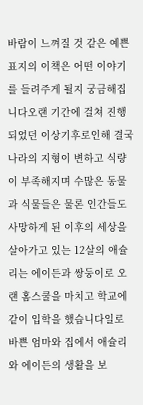바람이 느껴질 것 같은 예쁜 표지의 이책은 어떤 이야기를 들려주게 될지 궁금해집니다오랜 기간에 걸쳐 진행되었던 이상기후로인해 결국 나라의 지형이 변하고 식량이 부족해지며 수많은 동물과 식물들은 물론 인간들도 사망하게 된 이후의 세상을 살아가고 있는 12살의 애슐리는 에이든과 쌍둥이로 오랜 홈스쿨을 마치고 학교에 같이 입학을 했습니다일로 바쁜 엄마와 집에서 애슐리와 에이든의 생활을 보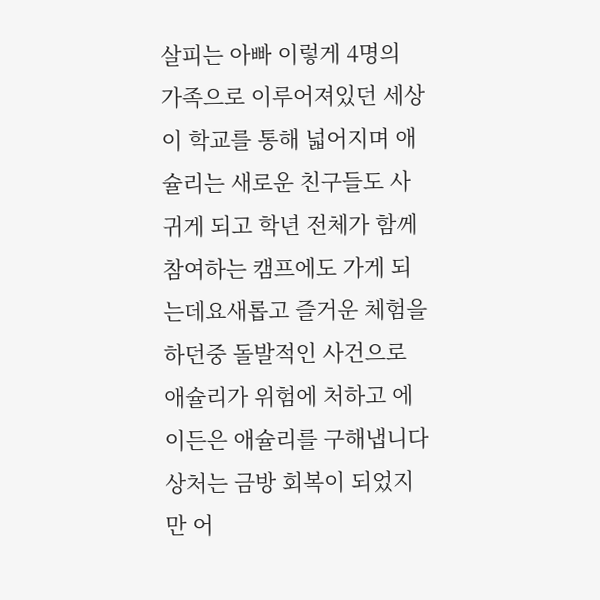살피는 아빠 이렇게 4명의 가족으로 이루어져있던 세상이 학교를 통해 넓어지며 애슐리는 새로운 친구들도 사귀게 되고 학년 전체가 함께 참여하는 캠프에도 가게 되는데요새롭고 즐거운 체험을 하던중 돌발적인 사건으로 애슐리가 위험에 처하고 에이든은 애슐리를 구해냅니다상처는 금방 회복이 되었지만 어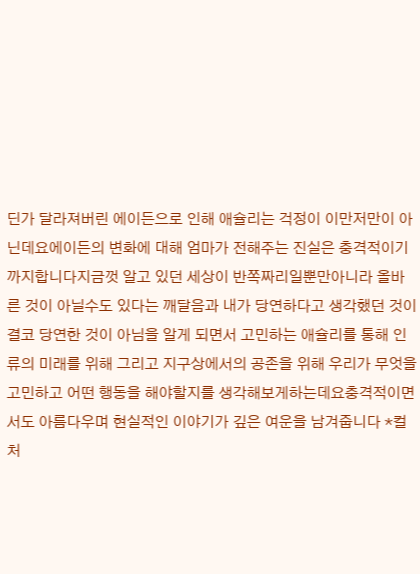딘가 달라져버린 에이든으로 인해 애슐리는 걱정이 이만저만이 아닌데요에이든의 변화에 대해 엄마가 전해주는 진실은 충격적이기까지합니다지금껏 알고 있던 세상이 반쪽짜리일뿐만아니라 올바른 것이 아닐수도 있다는 깨달음과 내가 당연하다고 생각했던 것이 결코 당연한 것이 아님을 알게 되면서 고민하는 애슐리를 통해 인류의 미래를 위해 그리고 지구상에서의 공존을 위해 우리가 무엇을 고민하고 어떤 행동을 해야할지를 생각해보게하는데요충격적이면서도 아름다우며 현실적인 이야기가 깊은 여운을 남겨줍니다 *컬처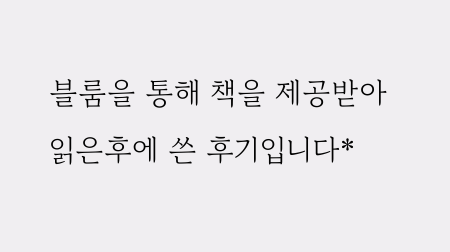블룸을 통해 책을 제공받아 읽은후에 쓴 후기입니다*